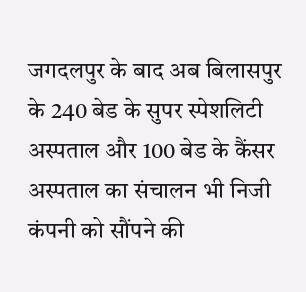जगदलपुर के बाद अब बिलासपुर के 240 बेड के सुपर स्पेशलिटी अस्पताल और 100 बेड के कैंसर अस्पताल का संचालन भी निजी कंपनी को सौंपने की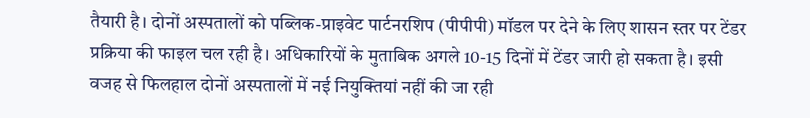तैयारी है। दोनों अस्पतालों को पब्लिक-प्राइवेट पार्टनरशिप (पीपीपी) मॉडल पर देने के लिए शासन स्तर पर टेंडर प्रक्रिया की फाइल चल रही है। अधिकारियों के मुताबिक अगले 10-15 दिनों में टेंडर जारी हो सकता है। इसी वजह से फिलहाल दोनों अस्पतालों में नई नियुक्तियां नहीं की जा रही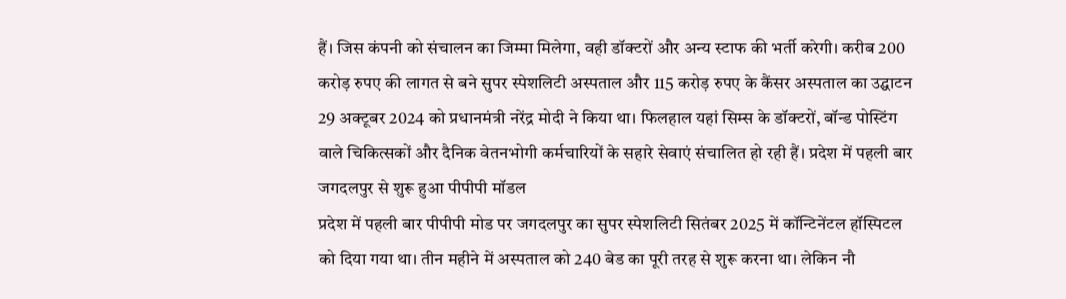हैं। जिस कंपनी को संचालन का जिम्मा मिलेगा, वही डॉक्टरों और अन्य स्टाफ की भर्ती करेगी। करीब 200 करोड़ रुपए की लागत से बने सुपर स्पेशलिटी अस्पताल और 115 करोड़ रुपए के कैंसर अस्पताल का उद्घाटन 29 अक्टूबर 2024 को प्रधानमंत्री नरेंद्र मोदी ने किया था। फिलहाल यहां सिम्स के डॉक्टरों, बॉन्ड पोस्टिंग वाले चिकित्सकों और दैनिक वेतनभोगी कर्मचारियों के सहारे सेवाएं संचालित हो रही हैं। प्रदेश में पहली बार जगदलपुर से शुरू हुआ पीपीपी मॉडल
प्रदेश में पहली बार पीपीपी मोड पर जगदलपुर का सुपर स्पेशलिटी सितंबर 2025 में कॉन्टिनेंटल हॉस्पिटल को दिया गया था। तीन महीने में अस्पताल को 240 बेड का पूरी तरह से शुरू करना था। लेकिन नौ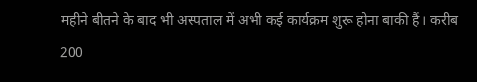महीने बीतने के बाद भी अस्पताल में अभी कई कार्यक्रम शुरू होना बाकी हैं। करीब 200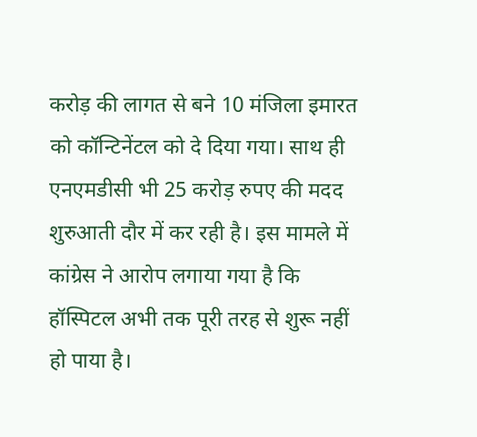करोड़ की लागत से बने 10 मंजिला इमारत को कॉन्टिनेंटल को दे दिया गया। साथ ही एनएमडीसी भी 25 करोड़ रुपए की मदद शुरुआती दौर में कर रही है। इस मामले में कांग्रेस ने आरोप लगाया गया है कि हॉस्पिटल अभी तक पूरी तरह से शुरू नहीं हो पाया है।